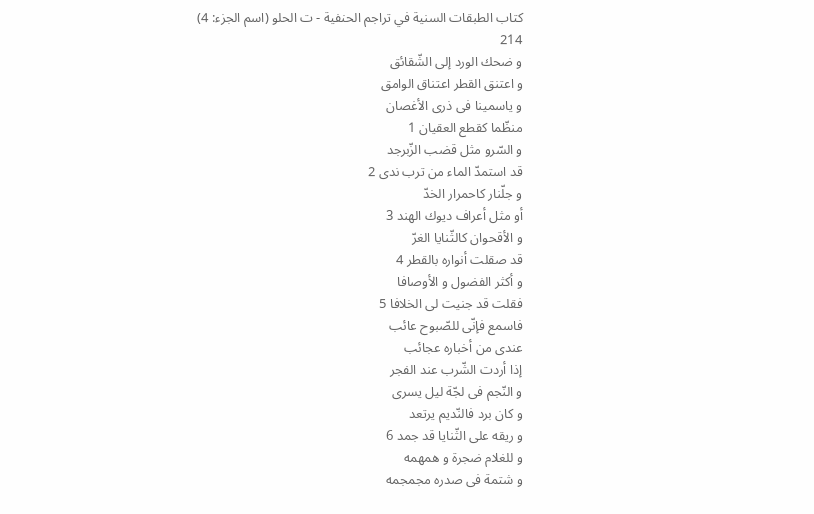كتاب الطبقات السنية في تراجم الحنفية - ت الحلو (اسم الجزء: 4)
214
و ضحك الورد إلى الشّقائق
و اعتنق القطر اعتناق الوامق
و ياسمينا فى ذرى الأغصان
منظّما كقطع العقيان 1
و السّرو مثل قضب الزّبرجد
قد استمدّ الماء من ترب ندى 2
و جلّنار كاحمرار الخدّ
أو مثل أعراف ديوك الهند 3
و الأقحوان كالثّنايا الغرّ
قد صقلت أنواره بالقطر 4
و أكثر الفضول و الأوصافا
فقلت قد جنيت لى الخلافا 5
فاسمع فإنّى للصّبوح عائب
عندى من أخباره عجائب
إذا أردت الشّرب عند الفجر
و النّجم فى لجّة ليل يسرى
و كان برد فالنّديم يرتعد
و ريقه على الثّنايا قد جمد 6
و للغلام ضجرة و همهمه
و شتمة فى صدره مجمجمه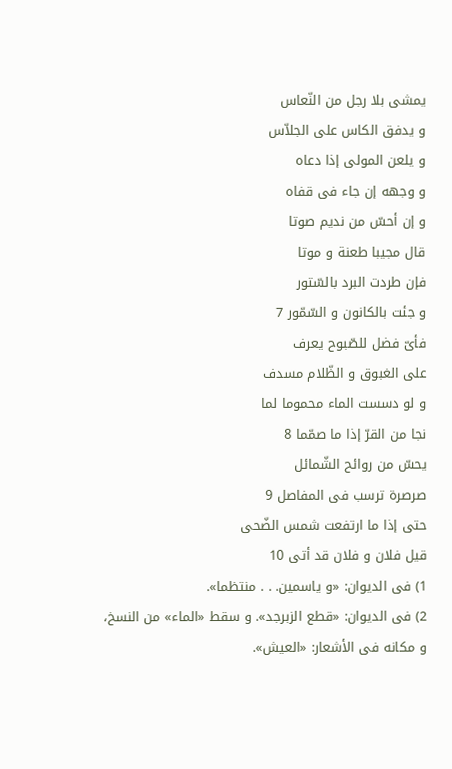يمشى بلا رجل من النّعاس
و يدفق الكاس على الجلاّس
و يلعن المولى إذا دعاه
و وجهه إن جاء فى قفاه
و إن أحسّ من نديم صوتا
قال مجيبا طعنة و موتا
فإن طردت البرد بالسّتور
و جئت بالكانون و السّمّور 7
فأىّ فضل للصّبوح يعرف
على الغبوق و الظّلام مسدف
و لو دسست الماء محموما لما
نجا من القرّ إذا ما صمّما 8
يحسّ من روائح الشّمائل
صرصرة ترسب فى المفاصل 9
حتى إذا ما ارتفعت شمس الضّحى
قيل فلان و فلان قد أتى 10
1) فى الديوان: «و ياسمين. . . منتظما».
2) فى الديوان: «قطع الزبرجد». و سقط «الماء» من النسخ، و مكانه فى الأشعار: «العيش».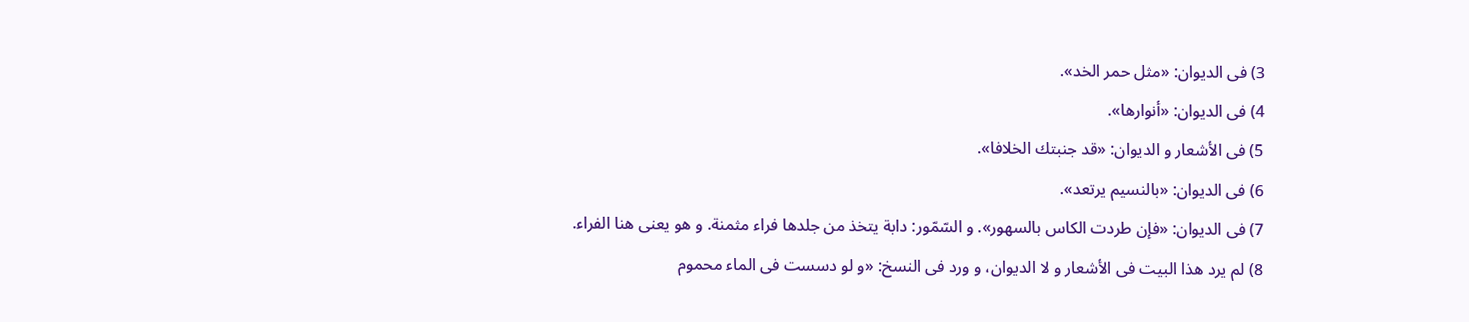3) فى الديوان: «مثل حمر الخد».
4) فى الديوان: «أنوارها».
5) فى الأشعار و الديوان: «قد جنبتك الخلافا».
6) فى الديوان: «بالنسيم يرتعد».
7) فى الديوان: «فإن طردت الكاس بالسهور». و السّمّور: دابة يتخذ من جلدها فراء مثمنة. و هو يعنى هنا الفراء.
8) لم يرد هذا البيت فى الأشعار و لا الديوان، و ورد فى النسخ: «و لو دسست فى الماء محموم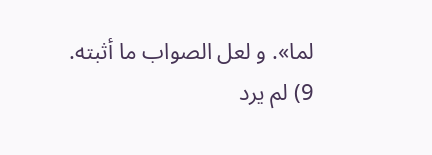لما». و لعل الصواب ما أثبته.
9) لم يرد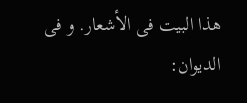هذا البيت فى الأشعار. و فى الديوان: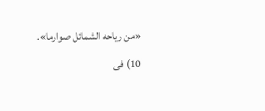«من رياحه الشمائل صوارما».
10) فى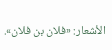الأشعار: «فلان بن فلان».